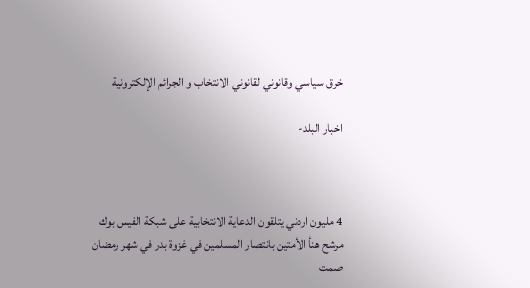خرق سياسي وقانوني لقانوني الانتخاب و الجرائم الإلكترونية

اخبار البلد-



4 مليون اردني يتلقون الدعاية الانتخابية على شبكة الفيس بوك مرشح هنأ الأمتين بانتصار المسلمين في غزوة بدر في شهر رمضان صمت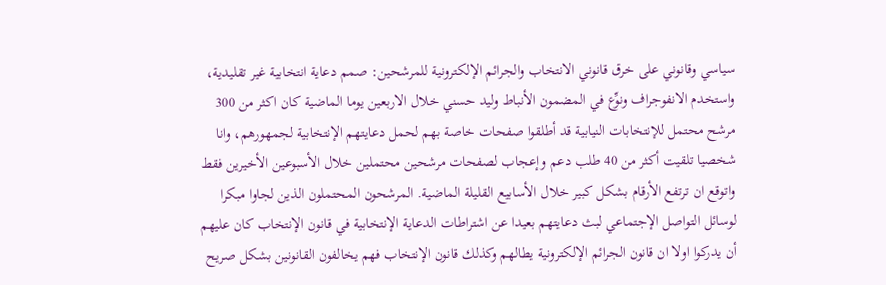سياسي وقانوني على خرق قانوني الانتخاب والجرائم الإلكترونية للمرشحين: صمم دعاية انتخابية غير تقليدية، واستخدم الانفوجراف ونوِّع في المضمون الأنباط وليد حسني خلال الاربعين يوما الماضية كان اكثر من 300 مرشح محتمل للإنتخابات النيابية قد أطلقوا صفحات خاصة بهم لحمل دعايتهم الإنتخابية لجمهورهم، وانا شخصيا تلقيت أكثر من 40 طلب دعم وإعجاب لصفحات مرشحين محتملين خلال الأسبوعين الأخيرين فقط واتوقع ان ترتفع الأرقام بشكل كبير خلال الأسابيع القليلة الماضية. المرشحون المحتملون الذين لجاوا مبكرا لوسائل التواصل الإجتماعي لبث دعايتهم بعيدا عن اشتراطات الدعاية الإنتخابية في قانون الإنتخاب كان عليهم أن يدركوا اولا ان قانون الجرائم الإلكترونية يطالهم وكذلك قانون الإنتخاب فهم يخالفون القانونين بشكل صريح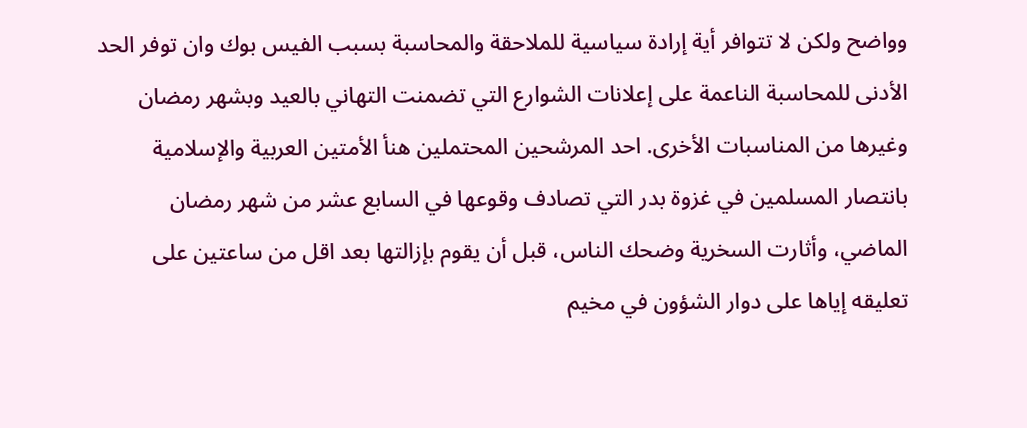وواضح ولكن لا تتوافر أية إرادة سياسية للملاحقة والمحاسبة بسبب الفيس بوك وان توفر الحد الأدنى للمحاسبة الناعمة على إعلانات الشوارع التي تضمنت التهاني بالعيد وبشهر رمضان وغيرها من المناسبات الأخرى. احد المرشحين المحتملين هنأ الأمتين العربية والإسلامية بانتصار المسلمين في غزوة بدر التي تصادف وقوعها في السابع عشر من شهر رمضان الماضي، وأثارت السخرية وضحك الناس، قبل أن يقوم بإزالتها بعد اقل من ساعتين على تعليقه إياها على دوار الشؤون في مخيم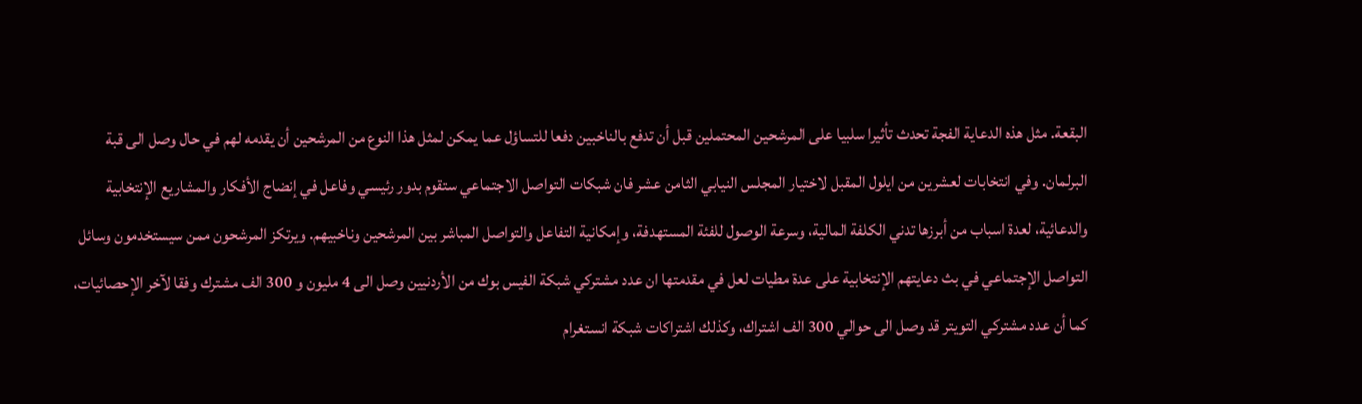البقعة. مثل هذه الدعاية الفجة تحدث تأثيرا سلبيا على المرشحين المحتملين قبل أن تدفع بالناخبين دفعا للتساؤل عما يمكن لمثل هذا النوع من المرشحين أن يقدمه لهم في حال وصل الى قبة البرلمان. وفي انتخابات لعشرين من ايلول المقبل لاختيار المجلس النيابي الثامن عشر فان شبكات التواصل الاجتماعي ستقوم بدور رئيسي وفاعل في إنضاج الأفكار والمشاريع الإنتخابية والدعائية، لعدة اسباب من أبرزها تدني الكلفة المالية، وسرعة الوصول للفئة المستهدفة، وإمكانية التفاعل والتواصل المباشر بين المرشحين وناخبيهم. ويرتكز المرشحون ممن سيستخدمون وسائل التواصل الإجتماعي في بث دعايتهم الإنتخابية على عدة مطيات لعل في مقدمتها ان عدد مشتركي شبكة الفيس بوك من الأردنيين وصل الى 4 مليون و 300 الف مشترك وفقا لآخر الإحصائيات، كما أن عدد مشتركي التويتر قد وصل الى حوالي 300 الف اشتراك، وكذلك اشتراكات شبكة انستغرام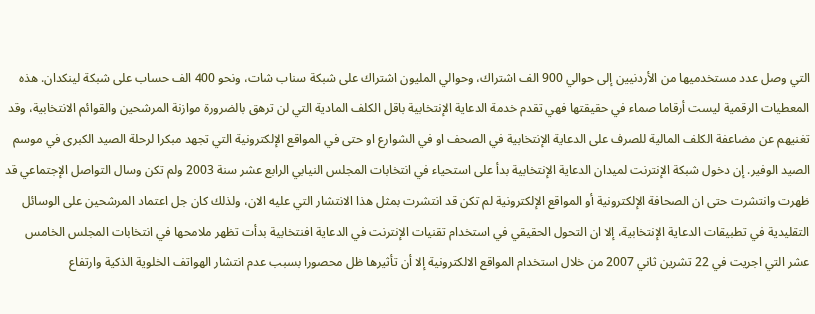التي وصل عدد مستخدميها من الأردنيين إلى حوالي 900 الف اشتراك، وحوالي المليون اشتراك على شبكة سناب شات، ونحو 400 الف حساب على شبكة لينكدان. هذه المعطيات الرقمية ليست أرقاما صماء في حقيقتها فهي تقدم خدمة الدعاية الإنتخابية باقل الكلف المادية التي لن ترهق بالضرورة موازنة المرشحين والقوائم الانتخابية، وقد تغنيهم عن مضاعفة الكلف المالية للصرف على الدعاية الإنتخابية في الصحف او في الشوارع او حتى في المواقع الإلكترونية التي تجهد مبكرا لرحلة الصيد الكبرى في موسم الصيد الوفير. إن دخول شبكة الإنترنت لميدان الدعاية الإنتخابية بدأ على استحياء في انتخابات المجلس النيابي الرابع عشر سنة 2003 ولم تكن وسال التواصل الإجتماعي قد ظهرت وانتشرت حتى ان الصحافة الإلكترونية أو المواقع الإلكترونية لم تكن قد انتشرت بمثل هذا الانتشار التي عليه الان، ولذلك كان جل اعتماد المرشحين على الوسائل التقليدية في تطبيقات الدعاية الإنتخابية، إلا ان التحول الحقيقي في استخدام تقنيات الإنترنت في الدعاية افنتخابية بدأت تظهر ملامحها في انتخابات المجلس الخامس عشر التي اجريت في 22 تشرين ثاني 2007 من خلال استخدام المواقع الالكترونية إلا أن تأثيرها ظل محصورا بسبب عدم انتشار الهواتف الخلوية الذكية وارتفاع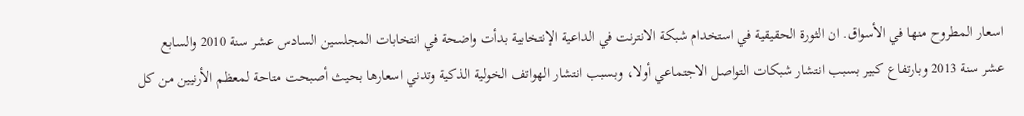اسعار المطروح منها في الأسواق. ان الثورة الحقيقية في استخدام شبكة الانترنت في الداعية الإنتخابية بدأت واضحة في انتخابات المجلسين السادس عشر سنة 2010 والسابع عشر سنة 2013 وبارتفاع كبير بسبب انتشار شبكات التواصل الاجتماعي أولا، وبسبب انتشار الهواتف الخولية الذكية وتدني اسعارها بحيث أصبحت متاحة لمعظم الأرنيين من كل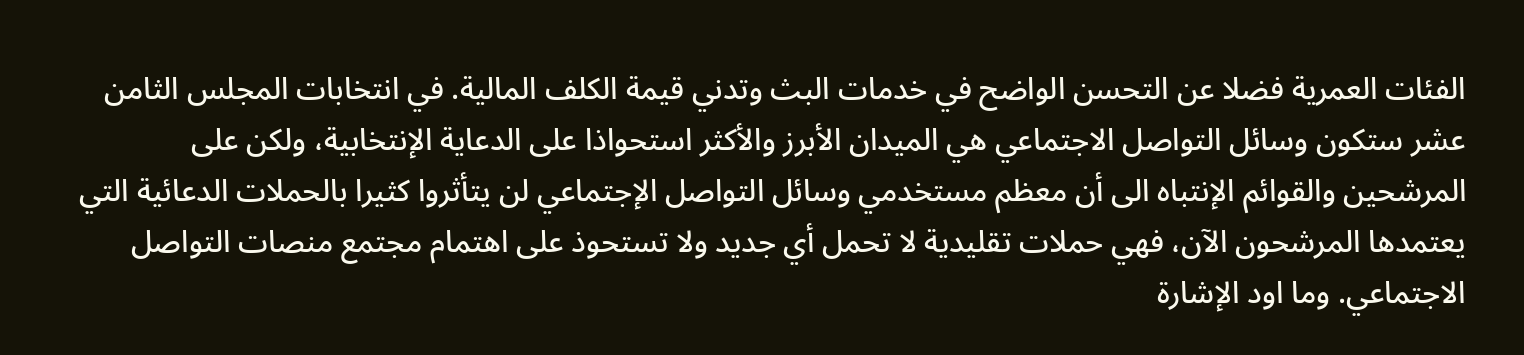الفئات العمرية فضلا عن التحسن الواضح في خدمات البث وتدني قيمة الكلف المالية. في انتخابات المجلس الثامن عشر ستكون وسائل التواصل الاجتماعي هي الميدان الأبرز والأكثر استحواذا على الدعاية الإنتخابية، ولكن على المرشحين والقوائم الإنتباه الى أن معظم مستخدمي وسائل التواصل الإجتماعي لن يتأثروا كثيرا بالحملات الدعائية التي يعتمدها المرشحون الآن، فهي حملات تقليدية لا تحمل أي جديد ولا تستحوذ على اهتمام مجتمع منصات التواصل الاجتماعي. وما اود الإشارة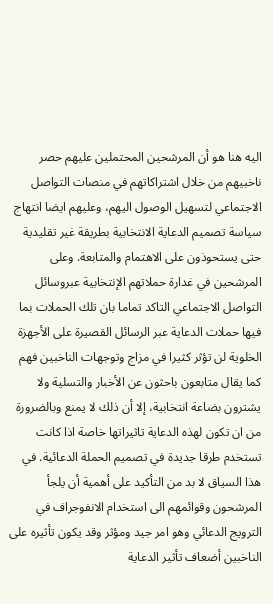اليه هنا هو أن المرشحين المحتملين عليهم حصر ناخبيهم من خلال اشتراكاتهم في منصات التواصل الاجتماعي لتسهيل الوصول اليهم، وعليهم ايضا انتهاج سياسة تصميم الدعاية الانتخابية بطريقة غير تقليدية حتى يستحوذون على الاهتمام والمتابعة. وعلى المرشحين في غدارة حملاتهم الإنتخابية عبروسائل التواصل الاجتماعي التاكد تماما بان تلك الحملات بما فيها حملات الدعاية عبر الرسائل القصيرة على الأجهزة الخلوية لن تؤثر كثيرا في مزاج وتوجهات الناخبين فهم كما يقال متابعون باحثون عن الأخبار والتسلية ولا يشترون بضاعة انتخابية، إلا أن ذلك لا يمنع وبالضرورة من ان تكون لهذه الدعاية تاثيراتها خاصة اذا كانت تستخدم طرقا جديدة في تصميم الحملة الدعائية. في هذا السياق لا بد من التأكيد على أهمية أن يلجأ المرشحون وقوائمهم الى استخدام الانفوجراف في الترويج الدعائي وهو امر جيد ومؤثر وقد يكون تأثيره على الناخبين أضعاف تأثير الدعاية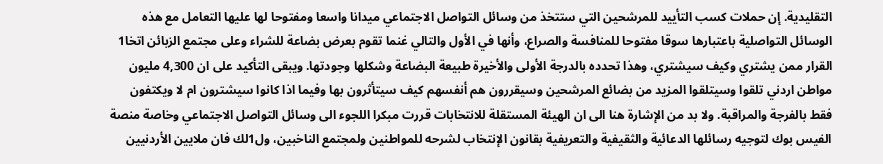التقليدية. إن حملات كسب التأييد للمرشحين التي ستتخذ من وسائل التواصل الاجتماعي ميدانا واسعا ومفتوحا لها عليها التعامل مع هذه الوسائل التواصلية باعتبارها سوقا مفتوحا للمنافسة والصراع، وأنها في الأول والتالي غنما تقوم بعرض بضاعة للشراء وعلى مجتمع الزبائن اتخا1 القرار ممن يشتري وكيف سيشتري، وهذا تحدده بالدرجة الأولى والأخيرة طبيعة البضاعة وشكلها وجودتها. ويبقى التأكيد على ان 4,300 مليون مواطن اردني تلقوا وسيتلقوا المزيد من بضائع المرشحين وسيقررون هم أنفسهم كيف سيتأثرون بها وفيما اذا كانوا سيشترون ام لا ويكتفون فقط بالفرجة والمراقبة. ولا بد من الإشارة هنا الى ان الهيئة المستقلة للانتخابات قررت مبكرا اللجوء الى وسائل التواصل الاجتماعي وخاصة منصة الفيس بوك لتوجيه رسائلها الدعائية والثقيفية والتعريفية بقانون الإنتخاب لشرحه للمواطنين ولمجتمع الناخبين، ول1لك فان ملايين الأردنيين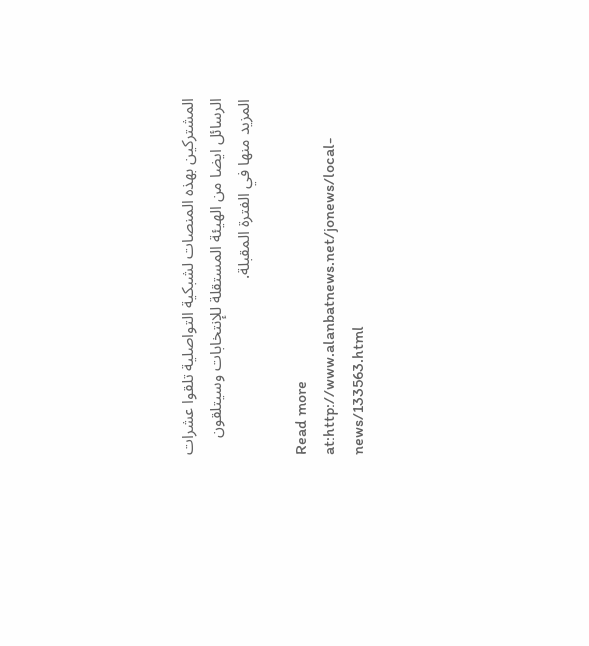المشتركين بهذه المنصات لشبكية التواصلية تلقوا عشرات الرسائل ايضا من الهيئة المستقلة للإنتخابات وسيتلقون المزيد منها في الفترة المقبلة.

Read more at:http://www.alanbatnews.net/jonews/local-news/133563.html